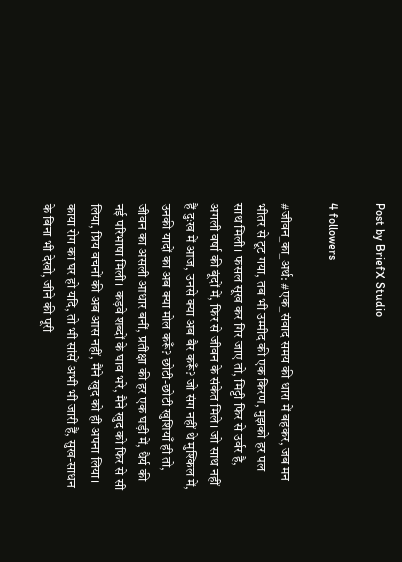Post by BriefX Studio

4 followers

#जीवन_का_अर्थ: #एक_संवाद समय की धारा में बहकर, जब मन भीतर से टूट गया, तब भी उम्मीद की एक किरण, मुझको हर पल साथ मिली। फसल सूख कर गिर जाए तो, मिट्टी फिर से उर्वर है, अगली वर्षा की बूंदों में, फिर से जीवन के संकेत मिले। जो साथ नहीं हैं दुःख में आज, उनसे क्या अब बैर करूँ? जो संग नहीं थे मुश्किल में, उनकी यादों का अब क्या मोल करूँ? छोटी-छोटी खुशियाँ ही तो, जीवन का असली आधार बनीं, प्रतीक्षा की हर एक घड़ी में, धैर्य की नई परिभाषा मिली। कड़वे शब्दों के घाव भरे, मैने खुद को फिर से सी लिया, प्रिय वचनों की अब आस नहीं, मैंने खुद को ही अपना लिया। काया रोग का घर हो यदि, तो भी सांसें अभी भी जारी हैं, सुख-साधन के बिना भी देखो, जीने की पूरी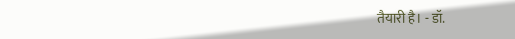तैयारी है। - डॉ.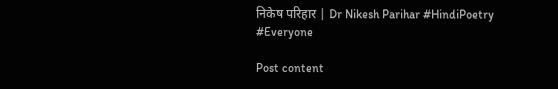निकेष परिहार | Dr Nikesh Parihar #HindiPoetry #Everyone

Post content